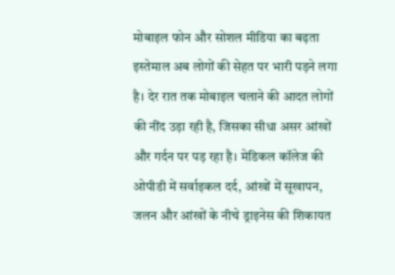मोबाइल फोन और सोशल मीडिया का बढ़ता इस्तेमाल अब लोगों की सेहत पर भारी पड़ने लगा है। देर रात तक मोबाइल चलाने की आदत लोगों की नींद उड़ा रही है, जिसका सीधा असर आंखों और गर्दन पर पड़ रहा है। मेडिकल कॉलेज की ओपीडी में सर्वाइकल दर्द, आंखों में सूखापन, जलन और आंखों के नीचे ड्राइनेस की शिकायत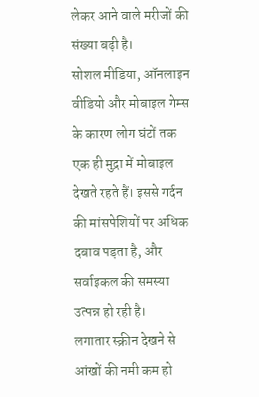लेकर आने वाले मरीजों की संख्या बढ़ी है।
सोशल मीडिया, ऑनलाइन वीडियो और मोबाइल गेम्स के कारण लोग घंटों तक एक ही मुद्रा में मोबाइल देखते रहते हैं। इससे गर्दन की मांसपेशियों पर अधिक दबाव पड़ता है, और सर्वाइकल की समस्या उत्पन्न हो रही है।
लगातार स्क्रीन देखने से आंखों की नमी कम हो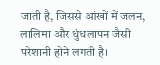जाती है, जिससे आंखों में जलन, लालिमा और धुंधलापन जैसी परेशानी होने लगती है।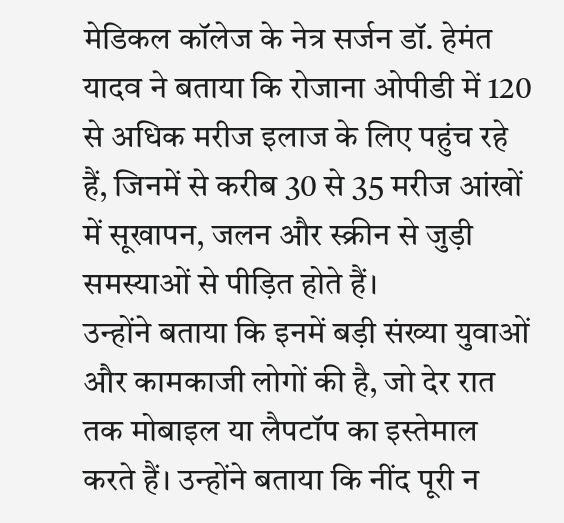मेडिकल कॉलेज के नेत्र सर्जन डॉ. हेमंत यादव ने बताया कि रोजाना ओपीडी में 120 से अधिक मरीज इलाज के लिए पहुंच रहे हैं, जिनमें से करीब 30 से 35 मरीज आंखों में सूखापन, जलन और स्क्रीन से जुड़ी समस्याओं से पीड़ित होते हैं।
उन्होंने बताया कि इनमें बड़ी संख्या युवाओं और कामकाजी लोगों की है, जो देर रात तक मोबाइल या लैपटॉप का इस्तेमाल करते हैं। उन्होंने बताया कि नींद पूरी न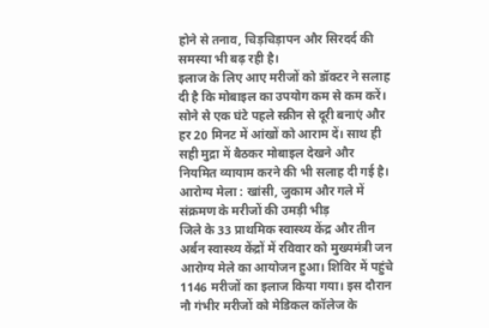होने से तनाव, चिड़चिड़ापन और सिरदर्द की समस्या भी बढ़ रही है।
इलाज के लिए आए मरीजों को डॉक्टर ने सलाह दी है कि मोबाइल का उपयोग कम से कम करें। सोने से एक घंटे पहले स्क्रीन से दूरी बनाएं और हर 20 मिनट में आंखों को आराम दें। साथ ही सही मुद्रा में बैठकर मोबाइल देखने और नियमित व्यायाम करने की भी सलाह दी गई है।
आरोग्य मेला : खांसी, जुकाम और गले में संक्रमण के मरीजों की उमड़ी भीड़
जिले के 33 प्राथमिक स्वास्थ्य केंद्र और तीन अर्बन स्वास्थ्य केंद्रों में रविवार को मुख्यमंत्री जन आरोग्य मेले का आयोजन हुआ। शिविर में पहुंचे 1146 मरीजों का इलाज किया गया। इस दौरान नौ गंभीर मरीजों को मेडिकल कॉलेज के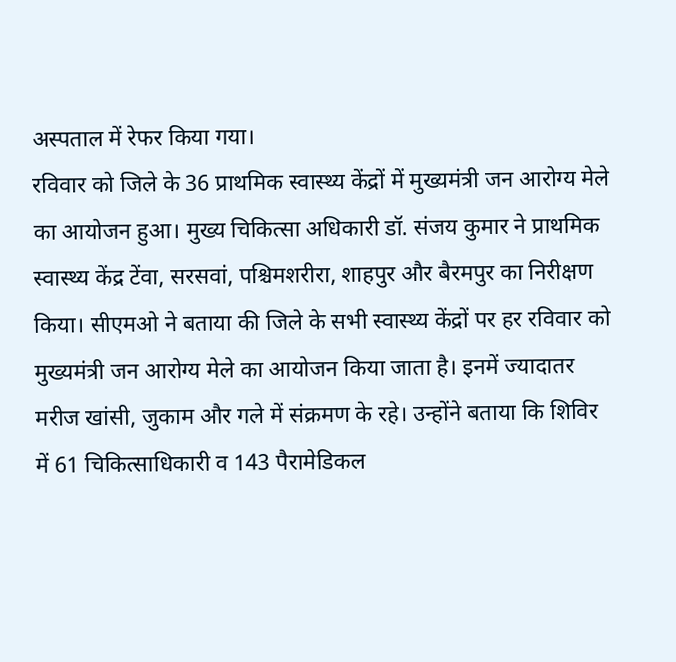अस्पताल में रेफर किया गया।
रविवार को जिले के 36 प्राथमिक स्वास्थ्य केंद्रों में मुख्यमंत्री जन आरोग्य मेले का आयोजन हुआ। मुख्य चिकित्सा अधिकारी डॉ. संजय कुमार ने प्राथमिक स्वास्थ्य केंद्र टेंवा, सरसवां, पश्चिमशरीरा, शाहपुर और बैरमपुर का निरीक्षण किया। सीएमओ ने बताया की जिले के सभी स्वास्थ्य केंद्रों पर हर रविवार को मुख्यमंत्री जन आरोग्य मेले का आयोजन किया जाता है। इनमें ज्यादातर मरीज खांसी, जुकाम और गले में संक्रमण के रहे। उन्होंने बताया कि शिविर में 61 चिकित्साधिकारी व 143 पैरामेडिकल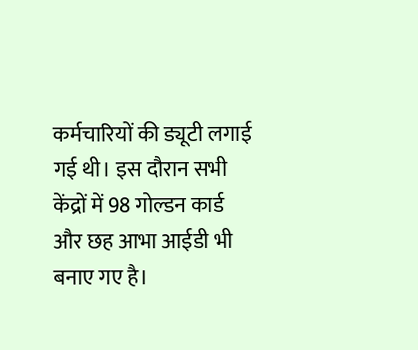कर्मचारियों की ड्यूटी लगाई गई थी। इस दौरान सभी केंद्रों में 98 गोल्डन कार्ड और छह आभा आईडी भी बनाए गए है।